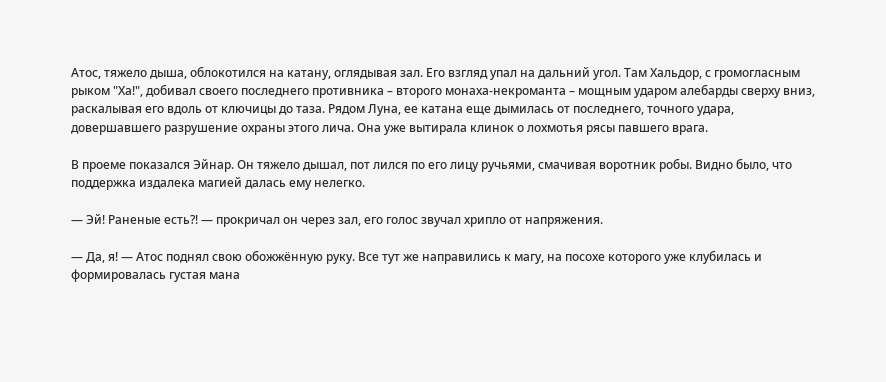Атос, тяжело дыша, облокотился на катану, оглядывая зал. Его взгляд упал на дальний угол. Там Хальдор, с громогласным рыком "Ха!", добивал своего последнего противника – второго монаха-некроманта – мощным ударом алебарды сверху вниз, раскалывая его вдоль от ключицы до таза. Рядом Луна, ее катана еще дымилась от последнего, точного удара, довершавшего разрушение охраны этого лича. Она уже вытирала клинок о лохмотья рясы павшего врага.

В проеме показался Эйнар. Он тяжело дышал, пот лился по его лицу ручьями, смачивая воротник робы. Видно было, что поддержка издалека магией далась ему нелегко.

— Эй! Раненые есть?! — прокричал он через зал, его голос звучал хрипло от напряжения.

— Да, я! — Атос поднял свою обожжённую руку. Все тут же направились к магу, на посохе которого уже клубилась и формировалась густая мана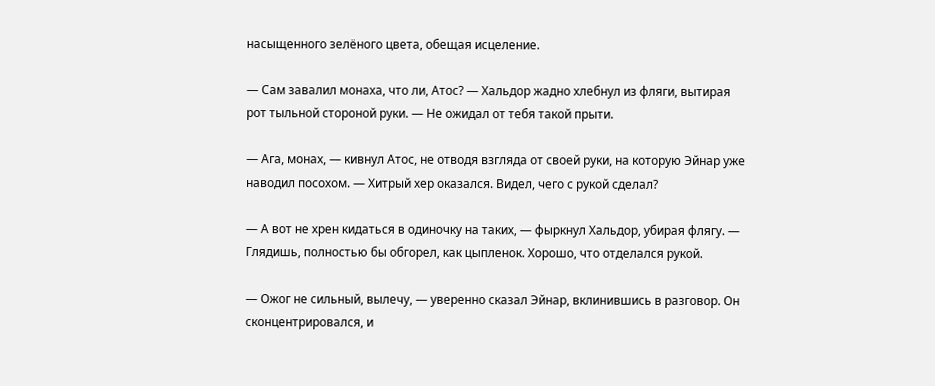насыщенного зелёного цвета, обещая исцеление.

— Сам завалил монаха, что ли, Атос? — Хальдор жадно хлебнул из фляги, вытирая рот тыльной стороной руки. — Не ожидал от тебя такой прыти.

— Ага, монах, — кивнул Атос, не отводя взгляда от своей руки, на которую Эйнар уже наводил посохом. — Хитрый хер оказался. Видел, чего с рукой сделал?

— А вот не хрен кидаться в одиночку на таких, — фыркнул Хальдор, убирая флягу. — Глядишь, полностью бы обгорел, как цыпленок. Хорошо, что отделался рукой.

— Ожог не сильный, вылечу, — уверенно сказал Эйнар, вклинившись в разговор. Он сконцентрировался, и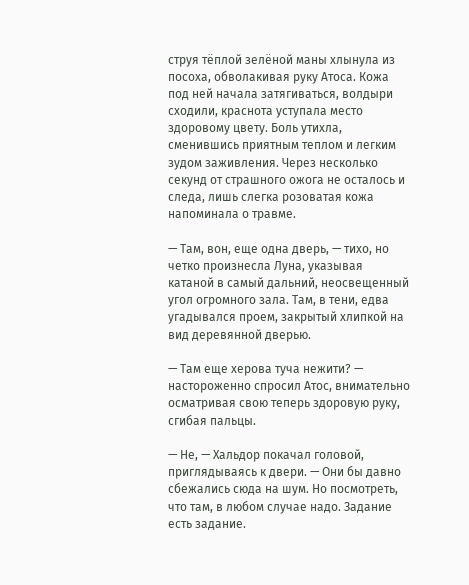струя тёплой зелёной маны хлынула из посоха, обволакивая руку Атоса. Кожа под ней начала затягиваться, волдыри сходили, краснота уступала место здоровому цвету. Боль утихла, сменившись приятным теплом и легким зудом заживления. Через несколько секунд от страшного ожога не осталось и следа, лишь слегка розоватая кожа напоминала о травме.

— Там, вон, еще одна дверь, — тихо, но четко произнесла Луна, указывая катаной в самый дальний, неосвещенный угол огромного зала. Там, в тени, едва угадывался проем, закрытый хлипкой на вид деревянной дверью.

— Там еще херова туча нежити? — настороженно спросил Атос, внимательно осматривая свою теперь здоровую руку, сгибая пальцы.

— Не, — Хальдор покачал головой, приглядываясь к двери. — Они бы давно сбежались сюда на шум. Но посмотреть, что там, в любом случае надо. Задание есть задание.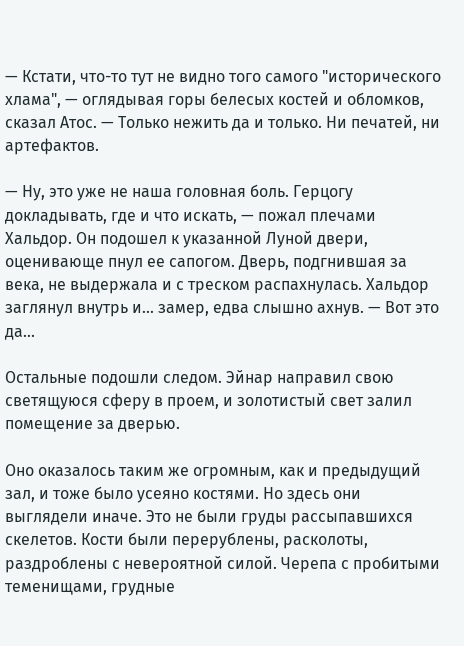— Кстати, что-то тут не видно того самого "исторического хлама", — оглядывая горы белесых костей и обломков, сказал Атос. — Только нежить да и только. Ни печатей, ни артефактов.

— Ну, это уже не наша головная боль. Герцогу докладывать, где и что искать, — пожал плечами Хальдор. Он подошел к указанной Луной двери, оценивающе пнул ее сапогом. Дверь, подгнившая за века, не выдержала и с треском распахнулась. Хальдор заглянул внутрь и... замер, едва слышно ахнув. — Вот это да...

Остальные подошли следом. Эйнар направил свою светящуюся сферу в проем, и золотистый свет залил помещение за дверью.

Оно оказалось таким же огромным, как и предыдущий зал, и тоже было усеяно костями. Но здесь они выглядели иначе. Это не были груды рассыпавшихся скелетов. Кости были перерублены, расколоты, раздроблены с невероятной силой. Черепа с пробитыми теменищами, грудные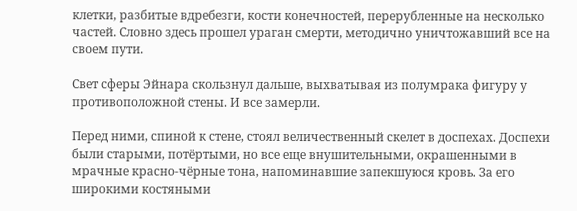клетки, разбитые вдребезги, кости конечностей, перерубленные на несколько частей. Словно здесь прошел ураган смерти, методично уничтожавший все на своем пути.

Свет сферы Эйнара скользнул дальше, выхватывая из полумрака фигуру у противоположной стены. И все замерли.

Перед ними, спиной к стене, стоял величественный скелет в доспехах. Доспехи были старыми, потёртыми, но все еще внушительными, окрашенными в мрачные красно-чёрные тона, напоминавшие запекшуюся кровь. За его широкими костяными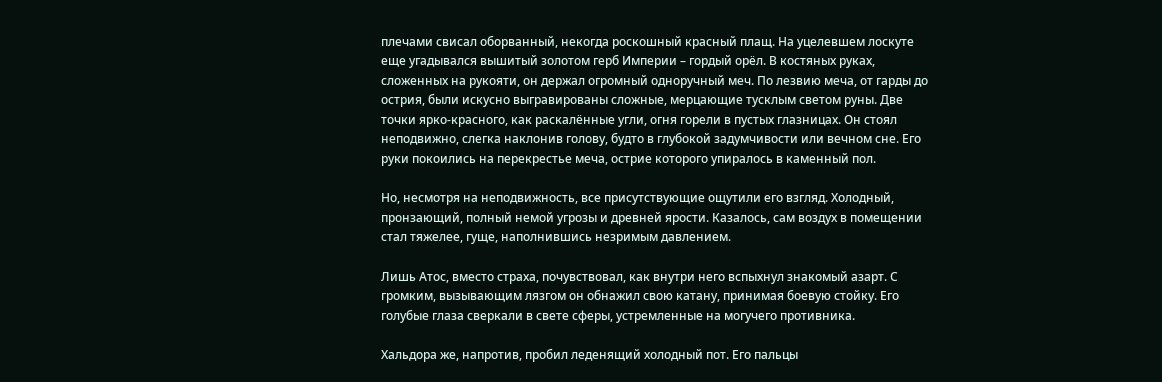плечами свисал оборванный, некогда роскошный красный плащ. На уцелевшем лоскуте еще угадывался вышитый золотом герб Империи – гордый орёл. В костяных руках, сложенных на рукояти, он держал огромный одноручный меч. По лезвию меча, от гарды до острия, были искусно выгравированы сложные, мерцающие тусклым светом руны. Две точки ярко-красного, как раскалённые угли, огня горели в пустых глазницах. Он стоял неподвижно, слегка наклонив голову, будто в глубокой задумчивости или вечном сне. Его руки покоились на перекрестье меча, острие которого упиралось в каменный пол.

Но, несмотря на неподвижность, все присутствующие ощутили его взгляд. Холодный, пронзающий, полный немой угрозы и древней ярости. Казалось, сам воздух в помещении стал тяжелее, гуще, наполнившись незримым давлением.

Лишь Атос, вместо страха, почувствовал, как внутри него вспыхнул знакомый азарт. С громким, вызывающим лязгом он обнажил свою катану, принимая боевую стойку. Его голубые глаза сверкали в свете сферы, устремленные на могучего противника.

Хальдора же, напротив, пробил леденящий холодный пот. Его пальцы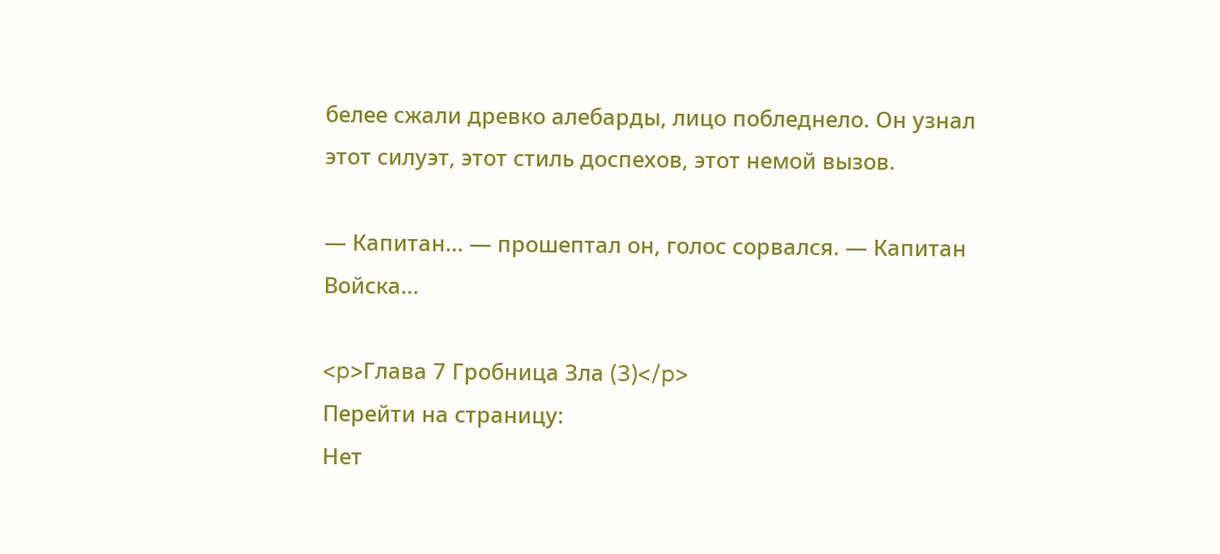белее сжали древко алебарды, лицо побледнело. Он узнал этот силуэт, этот стиль доспехов, этот немой вызов.

— Капитан... — прошептал он, голос сорвался. — Капитан Войска...

<p>Глава 7 Гробница Зла (3)</p>
Перейти на страницу:
Нет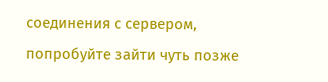соединения с сервером, попробуйте зайти чуть позже